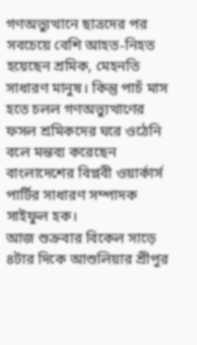গণঅভ্যুত্থানে ছাত্রদের পর সবচেয়ে বেশি আহত-নিহত হয়েছেন শ্রমিক, মেহনতি সাধারণ মানুষ। কিন্তু পাচঁ মাস হতে চলল গণঅভ্যুত্থাণের ফসল শ্রমিকদের ঘরে ওঠেনি বলে মন্তব্য করেছেন বাংলাদেশের বিপ্লবী ওয়ার্কার্স পার্টির সাধারণ সম্পাদক সাইফুল হক।
আজ শুক্রবার বিকেল সাড়ে ৪টার দিকে আশুলিয়ার শ্রীপুর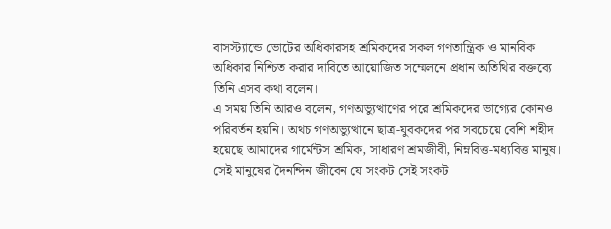বাসস্ট্যান্ডে ভোটের অধিকারসহ শ্রমিকদের সকল গণতান্ত্রিক ও মানবিক অধিকার নিশ্চিত করার দাবিতে আয়োজিত সম্মেলনে প্রধান অতিথির বক্তব্যে তিনি এসব কথা বলেন।
এ সময় তিনি আরও বলেন, গণঅভ্যুত্থাণের পরে শ্রমিকদের ভাগ্যের কোনও পরিবর্তন হয়নি। অথচ গণঅভ্যুত্থানে ছাত্র-যুবকদের পর সবচেয়ে বেশি শহীদ হয়েছে আমাদের গার্মেন্টস শ্রমিক, সাধারণ শ্রমজীবী, নিম্নবিত্ত-মধ্যবিত্ত মানুষ। সেই মানুষের দৈনন্দিন জীবেন যে সংকট সেই সংকট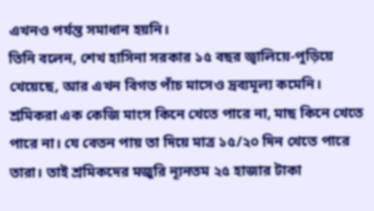এখনও পর্যন্ত সমাধান হয়নি।
তিনি বলেন, শেখ হাসিনা সরকার ১৫ বছর জ্বালিয়ে-পুড়িয়ে খেয়েছে, আর এখন বিগত পাঁচ মাসেও দ্রব্যমূল্য কমেনি। শ্রমিকরা এক কেজি মাংস কিনে খেতে পারে না, মাছ কিনে খেতে পারে না। যে বেতন পায় তা দিয়ে মাত্র ১৫/২০ দিন খেতে পারে তারা। তাই শ্রমিকদের মজুরি ন্যূনতম ২৫ হাজার টাকা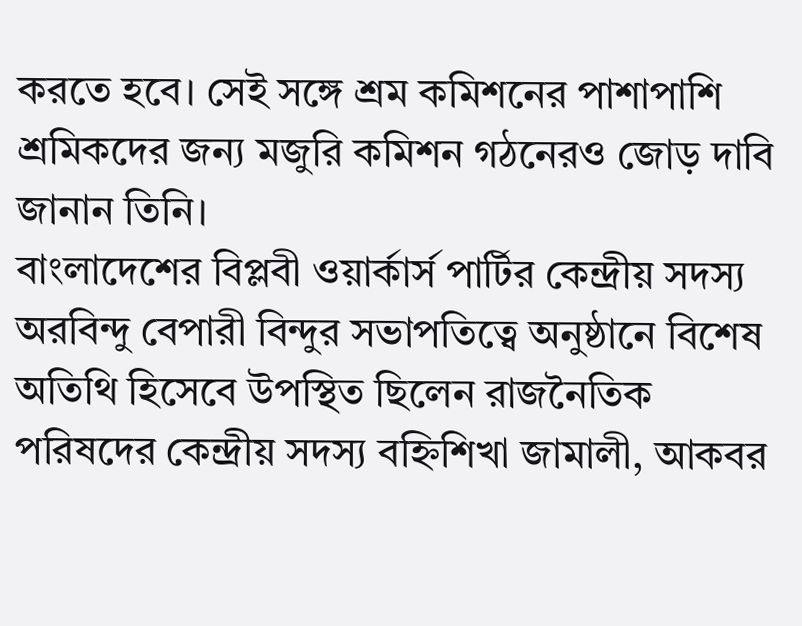করতে হবে। সেই সঙ্গে শ্রম কমিশনের পাশাপাশি শ্রমিকদের জন্য মজুরি কমিশন গঠনেরও জোড় দাবি জানান তিনি।
বাংলাদেশের বিপ্লবী ওয়ার্কার্স পার্টির কেন্দ্রীয় সদস্য অরবিন্দু বেপারী বিন্দুর সভাপতিত্বে অনুষ্ঠানে বিশেষ অতিথি হিসেবে উপস্থিত ছিলেন রাজনৈতিক পরিষদের কেন্দ্রীয় সদস্য বহ্নিশিখা জামালী, আকবর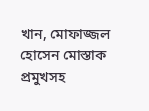খান, মোফাজ্জল হোসেন মোস্তাক প্রমুখসহ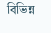বিভিন্ন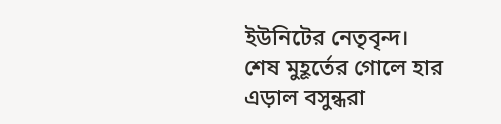ইউনিটের নেতৃবৃন্দ।
শেষ মুহূর্তের গোলে হার এড়াল বসুন্ধরা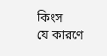কিংস
যে কারণে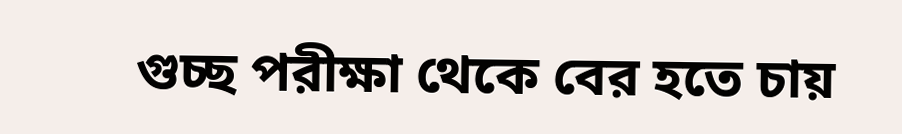গুচ্ছ পরীক্ষা থেকে বের হতে চায়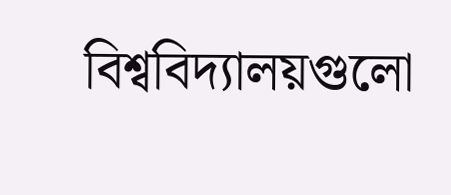বিশ্ববিদ্যালয়গুলো